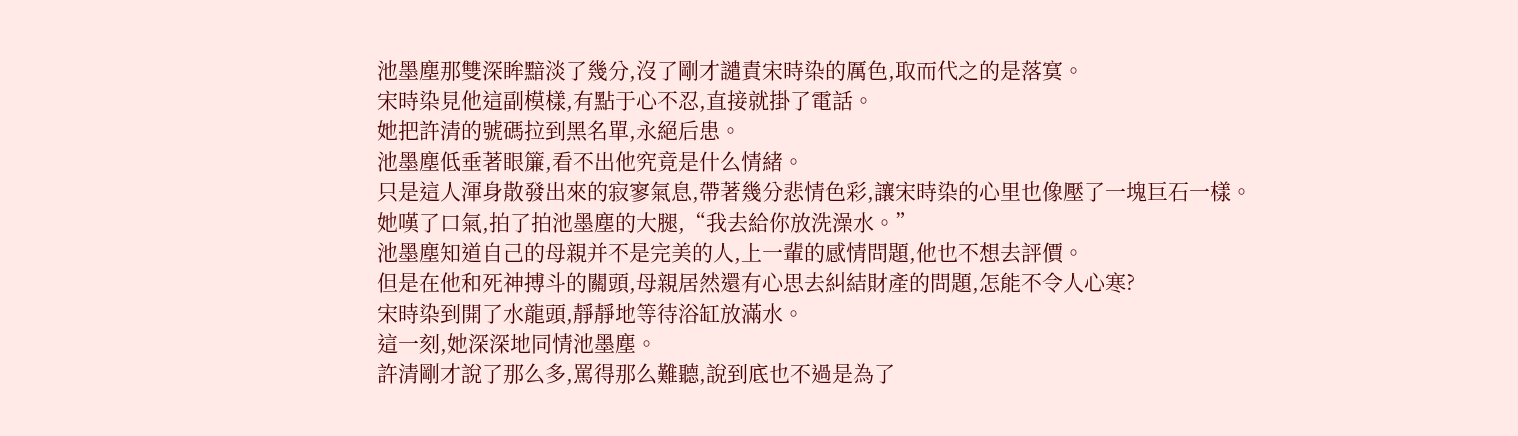池墨塵那雙深眸黯淡了幾分,沒了剛才譴責宋時染的厲色,取而代之的是落寞。
宋時染見他這副模樣,有點于心不忍,直接就掛了電話。
她把許清的號碼拉到黑名單,永絕后患。
池墨塵低垂著眼簾,看不出他究竟是什么情緒。
只是這人渾身散發出來的寂寥氣息,帶著幾分悲情色彩,讓宋時染的心里也像壓了一塊巨石一樣。
她嘆了口氣,拍了拍池墨塵的大腿,“我去給你放洗澡水。”
池墨塵知道自己的母親并不是完美的人,上一輩的感情問題,他也不想去評價。
但是在他和死神搏斗的關頭,母親居然還有心思去糾結財產的問題,怎能不令人心寒?
宋時染到開了水龍頭,靜靜地等待浴缸放滿水。
這一刻,她深深地同情池墨塵。
許清剛才說了那么多,罵得那么難聽,說到底也不過是為了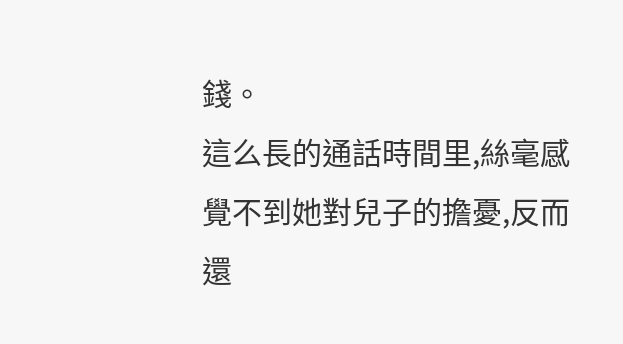錢。
這么長的通話時間里,絲毫感覺不到她對兒子的擔憂,反而還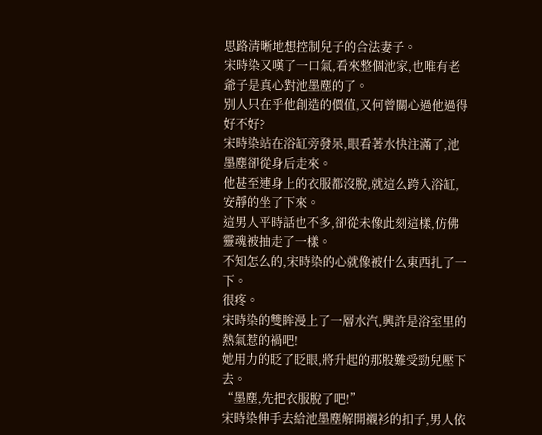思路清晰地想控制兒子的合法妻子。
宋時染又嘆了一口氣,看來整個池家,也唯有老爺子是真心對池墨塵的了。
別人只在乎他創造的價值,又何曾關心過他過得好不好?
宋時染站在浴缸旁發呆,眼看著水快注滿了,池墨塵卻從身后走來。
他甚至連身上的衣服都沒脫,就這么跨入浴缸,安靜的坐了下來。
這男人平時話也不多,卻從未像此刻這樣,仿佛靈魂被抽走了一樣。
不知怎么的,宋時染的心就像被什么東西扎了一下。
很疼。
宋時染的雙眸漫上了一層水汽,興許是浴室里的熱氣惹的禍吧!
她用力的眨了眨眼,將升起的那股難受勁兒壓下去。
“墨塵,先把衣服脫了吧!”
宋時染伸手去給池墨塵解開襯衫的扣子,男人依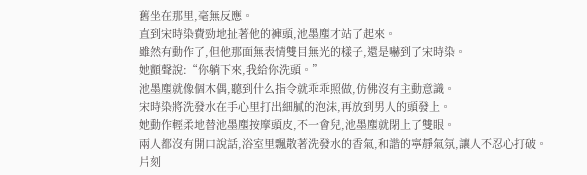舊坐在那里,毫無反應。
直到宋時染費勁地扯著他的褲頭,池墨塵才站了起來。
雖然有動作了,但他那面無表情雙目無光的樣子,還是嚇到了宋時染。
她顫聲說:“你躺下來,我給你洗頭。”
池墨塵就像個木偶,聽到什么指令就乖乖照做,仿佛沒有主動意識。
宋時染將洗發水在手心里打出細膩的泡沫,再放到男人的頭發上。
她動作輕柔地替池墨塵按摩頭皮,不一會兒,池墨塵就閉上了雙眼。
兩人都沒有開口說話,浴室里飄散著洗發水的香氣,和諧的寧靜氣氛,讓人不忍心打破。
片刻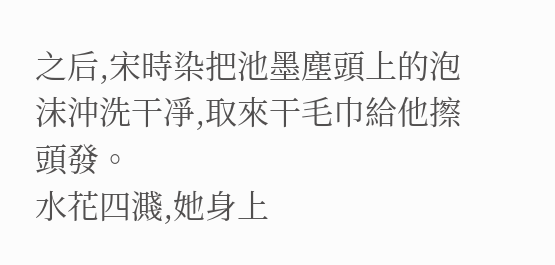之后,宋時染把池墨塵頭上的泡沫沖洗干凈,取來干毛巾給他擦頭發。
水花四濺,她身上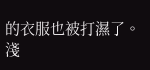的衣服也被打濕了。
淺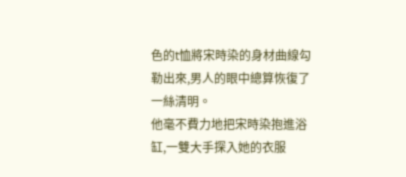色的t恤將宋時染的身材曲線勾勒出來,男人的眼中總算恢復了一絲清明。
他毫不費力地把宋時染抱進浴缸,一雙大手探入她的衣服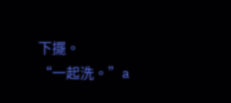下擺。
“一起洗。”a